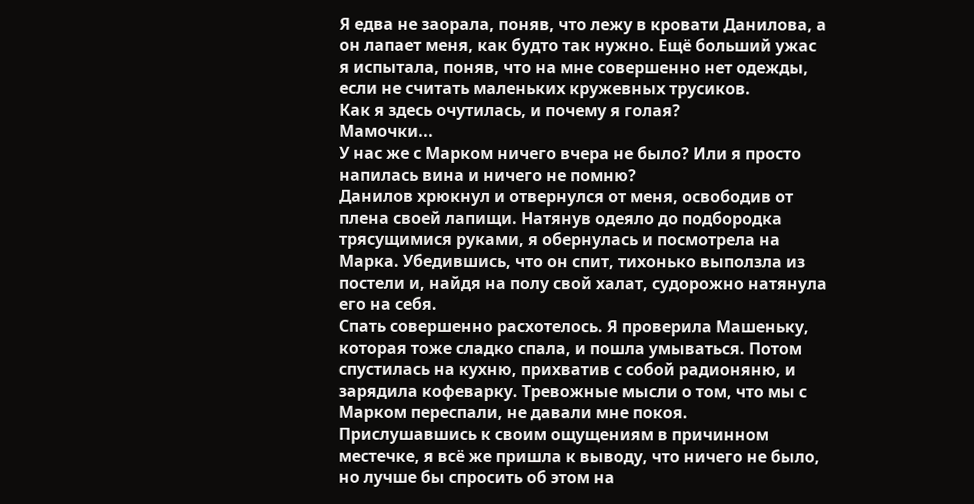Я едва не заорала, поняв, что лежу в кровати Данилова, а он лапает меня, как будто так нужно. Ещё больший ужас я испытала, поняв, что на мне совершенно нет одежды, если не считать маленьких кружевных трусиков.
Как я здесь очутилась, и почему я голая?
Мамочки...
У нас же с Марком ничего вчера не было? Или я просто напилась вина и ничего не помню?
Данилов хрюкнул и отвернулся от меня, освободив от плена своей лапищи. Натянув одеяло до подбородка трясущимися руками, я обернулась и посмотрела на Марка. Убедившись, что он спит, тихонько выползла из постели и, найдя на полу свой халат, судорожно натянула его на себя.
Спать совершенно расхотелось. Я проверила Машеньку, которая тоже сладко спала, и пошла умываться. Потом спустилась на кухню, прихватив с собой радионяню, и зарядила кофеварку. Тревожные мысли о том, что мы с Марком переспали, не давали мне покоя. Прислушавшись к своим ощущениям в причинном местечке, я всё же пришла к выводу, что ничего не было, но лучше бы спросить об этом на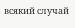всякий случай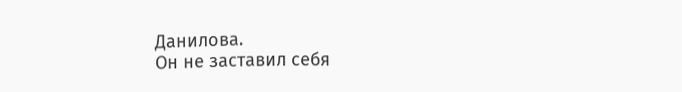Данилова.
Он не заставил себя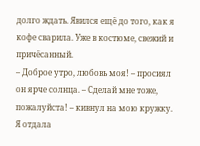долго ждать. Явился ещё до того, как я кофе сварила. Уже в костюме, свежий и причёсанный.
– Доброе утро, любовь моя! – просиял он ярче солнца. – Сделай мне тоже, пожалуйста! – кивнул на мою кружку.
Я отдала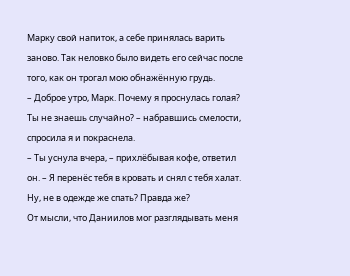Марку свой напиток, а себе принялась варить заново. Так неловко было видеть его сейчас после того, как он трогал мою обнажённую грудь.
– Доброе утро, Марк. Почему я проснулась голая? Ты не знаешь случайно? – набравшись смелости, спросила я и покраснела.
– Ты уснула вчера, – прихлёбывая кофе, ответил он. – Я перенёс тебя в кровать и снял с тебя халат. Ну, не в одежде же спать? Правда же?
От мысли, что Даниилов мог разглядывать меня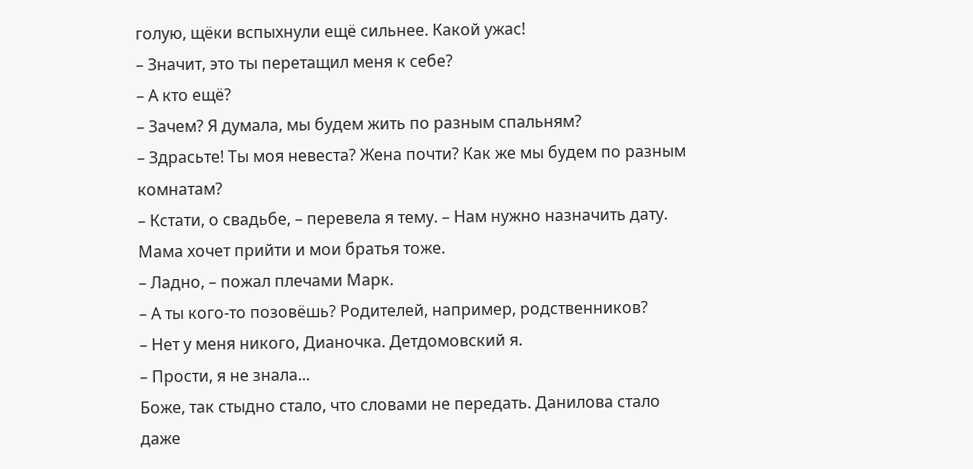голую, щёки вспыхнули ещё сильнее. Какой ужас!
– Значит, это ты перетащил меня к себе?
– А кто ещё?
– Зачем? Я думала, мы будем жить по разным спальням?
– Здрасьте! Ты моя невеста? Жена почти? Как же мы будем по разным комнатам?
– Кстати, о свадьбе, – перевела я тему. – Нам нужно назначить дату. Мама хочет прийти и мои братья тоже.
– Ладно, – пожал плечами Марк.
– А ты кого-то позовёшь? Родителей, например, родственников?
– Нет у меня никого, Дианочка. Детдомовский я.
– Прости, я не знала...
Боже, так стыдно стало, что словами не передать. Данилова стало даже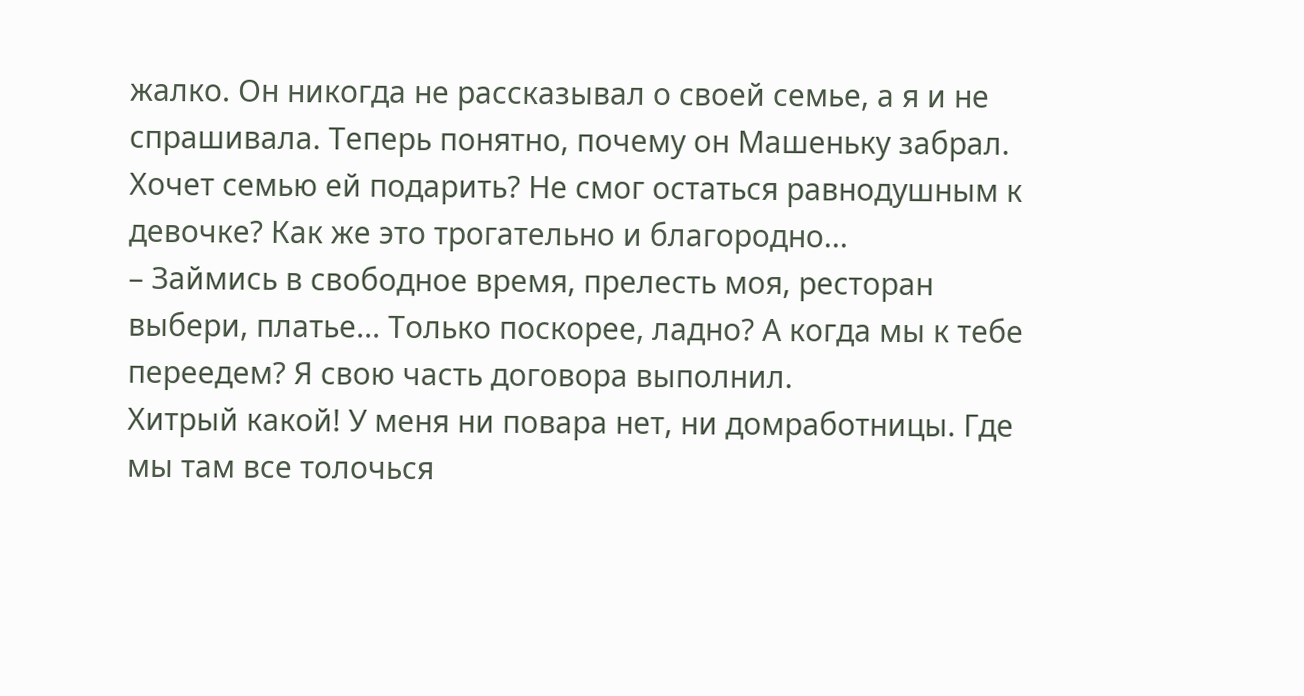жалко. Он никогда не рассказывал о своей семье, а я и не спрашивала. Теперь понятно, почему он Машеньку забрал. Хочет семью ей подарить? Не смог остаться равнодушным к девочке? Как же это трогательно и благородно...
– Займись в свободное время, прелесть моя, ресторан выбери, платье... Только поскорее, ладно? А когда мы к тебе переедем? Я свою часть договора выполнил.
Хитрый какой! У меня ни повара нет, ни домработницы. Где мы там все толочься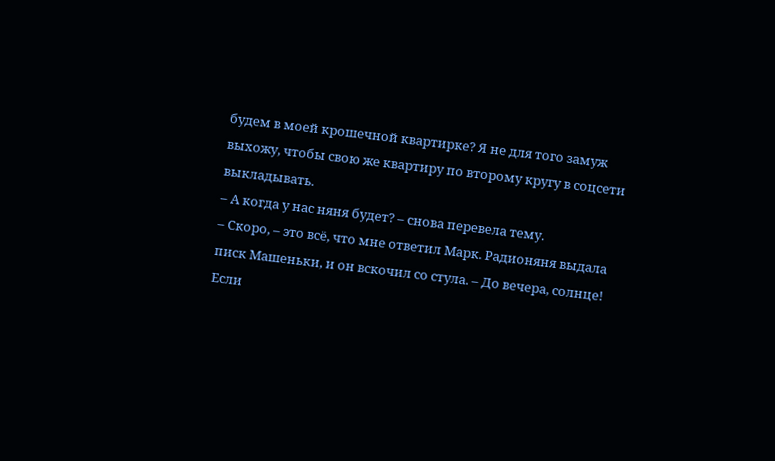будем в моей крошечной квартирке? Я не для того замуж выхожу, чтобы свою же квартиру по второму кругу в соцсети выкладывать.
– А когда у нас няня будет? – снова перевела тему.
– Скоро, – это всё, что мне ответил Марк. Радионяня выдала писк Машеньки, и он вскочил со стула. – До вечера, солнце! Если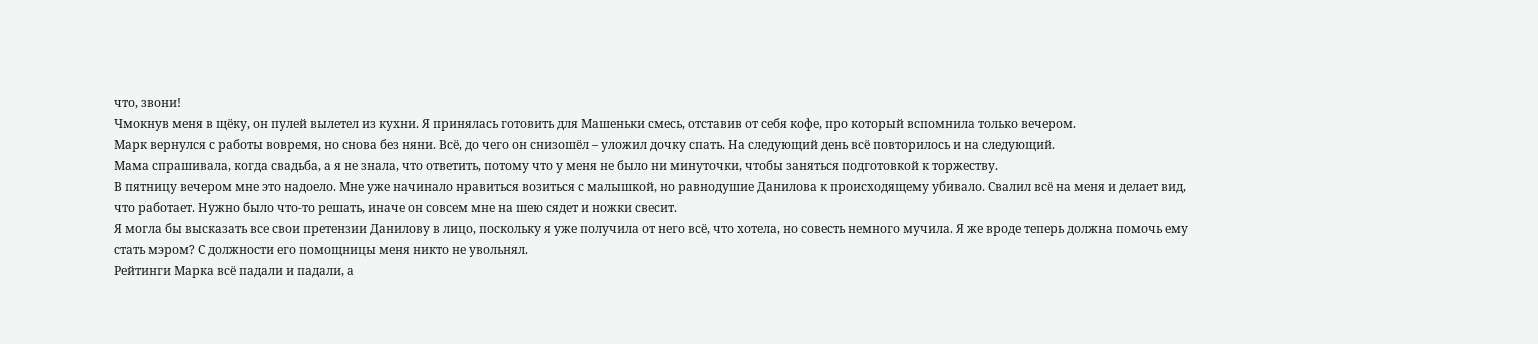что, звони!
Чмокнув меня в щёку, он пулей вылетел из кухни. Я принялась готовить для Машеньки смесь, отставив от себя кофе, про который вспомнила только вечером.
Марк вернулся с работы вовремя, но снова без няни. Всё, до чего он снизошёл – уложил дочку спать. На следующий день всё повторилось и на следующий.
Мама спрашивала, когда свадьба, а я не знала, что ответить, потому что у меня не было ни минуточки, чтобы заняться подготовкой к торжеству.
В пятницу вечером мне это надоело. Мне уже начинало нравиться возиться с малышкой, но равнодушие Данилова к происходящему убивало. Свалил всё на меня и делает вид, что работает. Нужно было что-то решать, иначе он совсем мне на шею сядет и ножки свесит.
Я могла бы высказать все свои претензии Данилову в лицо, поскольку я уже получила от него всё, что хотела, но совесть немного мучила. Я же вроде теперь должна помочь ему стать мэром? С должности его помощницы меня никто не увольнял.
Рейтинги Марка всё падали и падали, а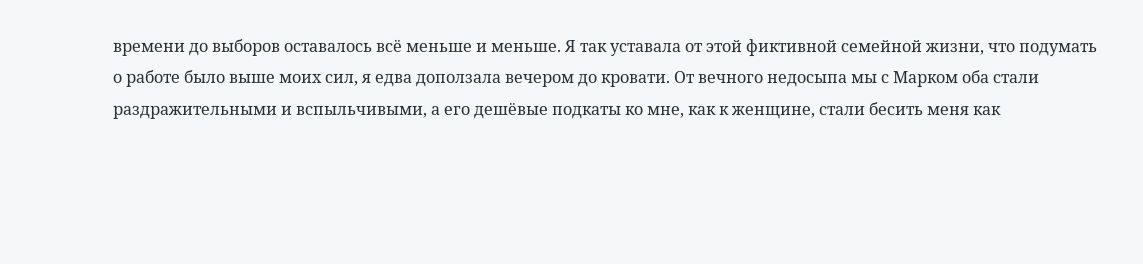времени до выборов оставалось всё меньше и меньше. Я так уставала от этой фиктивной семейной жизни, что подумать о работе было выше моих сил, я едва доползала вечером до кровати. От вечного недосыпа мы с Марком оба стали раздражительными и вспыльчивыми, а его дешёвые подкаты ко мне, как к женщине, стали бесить меня как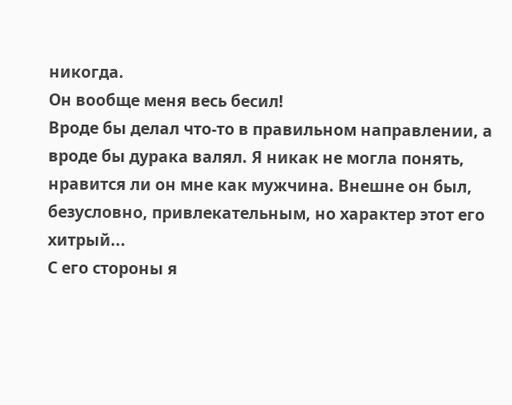никогда.
Он вообще меня весь бесил!
Вроде бы делал что-то в правильном направлении, а вроде бы дурака валял. Я никак не могла понять, нравится ли он мне как мужчина. Внешне он был, безусловно, привлекательным, но характер этот его хитрый...
С его стороны я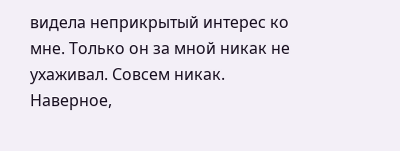видела неприкрытый интерес ко мне. Только он за мной никак не ухаживал. Совсем никак. Наверное,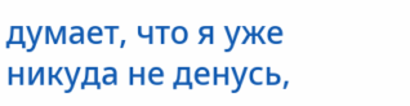думает, что я уже никуда не денусь,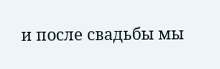и после свадьбы мы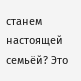станем настоящей семьёй? Это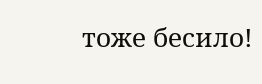тоже бесило!